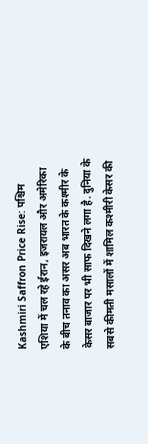Kashmiri Saffron Price Rise: पश्चिम एशिया में चल रहे ईरान, इजरायल और अमेरिका के बीच तनाव का असर अब भारत के कश्मीर के केसर बाजार पर भी साफ दिखने लगा है. दुनिया के सबसे कीमती मसालों में शामिल कश्मीरी केसर की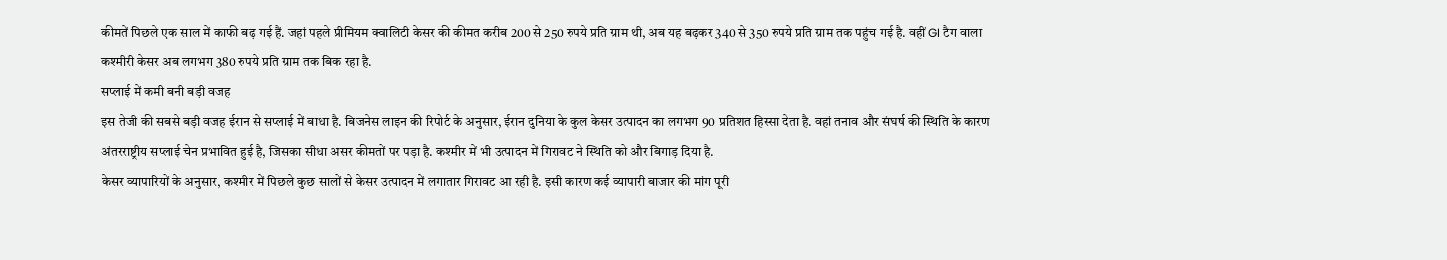कीमतें पिछले एक साल में काफी बढ़ गई हैं. जहां पहले प्रीमियम क्वालिटी केसर की कीमत करीब 200 से 250 रुपये प्रति ग्राम थी, अब यह बढ़कर 340 से 350 रुपये प्रति ग्राम तक पहुंच गई है. वहीं GI टैग वाला कश्मीरी केसर अब लगभग 380 रुपये प्रति ग्राम तक बिक रहा है.
सप्लाई में कमी बनी बड़ी वजह
इस तेजी की सबसे बड़ी वजह ईरान से सप्लाई में बाधा है. बिजनेस लाइन की रिपोर्ट के अनुसार, ईरान दुनिया के कुल केसर उत्पादन का लगभग 90 प्रतिशत हिस्सा देता है. वहां तनाव और संघर्ष की स्थिति के कारण अंतरराष्ट्रीय सप्लाई चेन प्रभावित हुई है, जिसका सीधा असर कीमतों पर पड़ा है. कश्मीर में भी उत्पादन में गिरावट ने स्थिति को और बिगाड़ दिया है.
केसर व्यापारियों के अनुसार, कश्मीर में पिछले कुछ सालों से केसर उत्पादन में लगातार गिरावट आ रही है. इसी कारण कई व्यापारी बाजार की मांग पूरी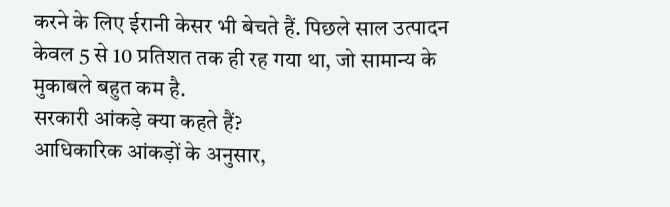करने के लिए ईरानी केसर भी बेचते हैं. पिछले साल उत्पादन केवल 5 से 10 प्रतिशत तक ही रह गया था, जो सामान्य के मुकाबले बहुत कम है.
सरकारी आंकड़े क्या कहते हैं?
आधिकारिक आंकड़ों के अनुसार,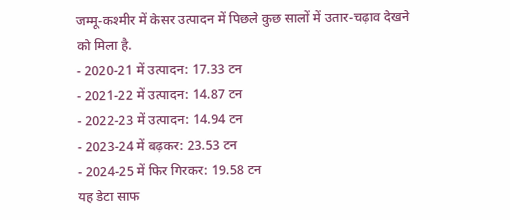जम्मू-कश्मीर में केसर उत्पादन में पिछले कुछ सालों में उतार-चढ़ाव देखने को मिला है.
- 2020-21 में उत्पादन: 17.33 टन
- 2021-22 में उत्पादन: 14.87 टन
- 2022-23 में उत्पादन: 14.94 टन
- 2023-24 में बढ़कर: 23.53 टन
- 2024-25 में फिर गिरकर: 19.58 टन
यह डेटा साफ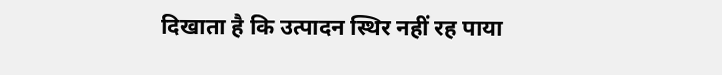दिखाता है कि उत्पादन स्थिर नहीं रह पाया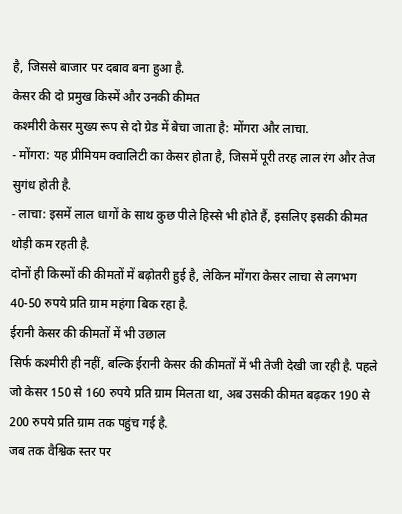है, जिससे बाजार पर दबाव बना हुआ है.
केसर की दो प्रमुख किस्में और उनकी कीमत
कश्मीरी केसर मुख्य रूप से दो ग्रेड में बेचा जाता है: मोंगरा और लाचा.
- मोंगरा: यह प्रीमियम क्वालिटी का केसर होता है, जिसमें पूरी तरह लाल रंग और तेज सुगंध होती है.
- लाचा: इसमें लाल धागों के साथ कुछ पीले हिस्से भी होते हैं, इसलिए इसकी कीमत थोड़ी कम रहती है.
दोनों ही किस्मों की कीमतों में बढ़ोतरी हुई है, लेकिन मोंगरा केसर लाचा से लगभग 40-50 रुपये प्रति ग्राम महंगा बिक रहा है.
ईरानी केसर की कीमतों में भी उछाल
सिर्फ कश्मीरी ही नहीं, बल्कि ईरानी केसर की कीमतों में भी तेजी देखी जा रही है. पहले जो केसर 150 से 160 रुपये प्रति ग्राम मिलता था, अब उसकी कीमत बढ़कर 190 से 200 रुपये प्रति ग्राम तक पहुंच गई है.
जब तक वैश्विक स्तर पर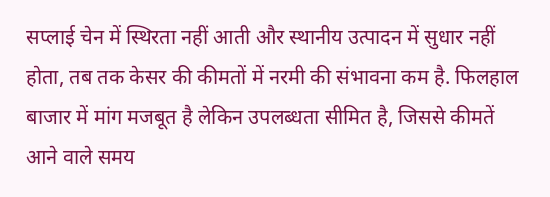सप्लाई चेन में स्थिरता नहीं आती और स्थानीय उत्पादन में सुधार नहीं होता, तब तक केसर की कीमतों में नरमी की संभावना कम है. फिलहाल बाजार में मांग मजबूत है लेकिन उपलब्धता सीमित है, जिससे कीमतें आने वाले समय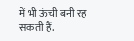में भी ऊंची बनी रह सकती हैं.